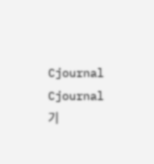Cjournal
Cjournal
기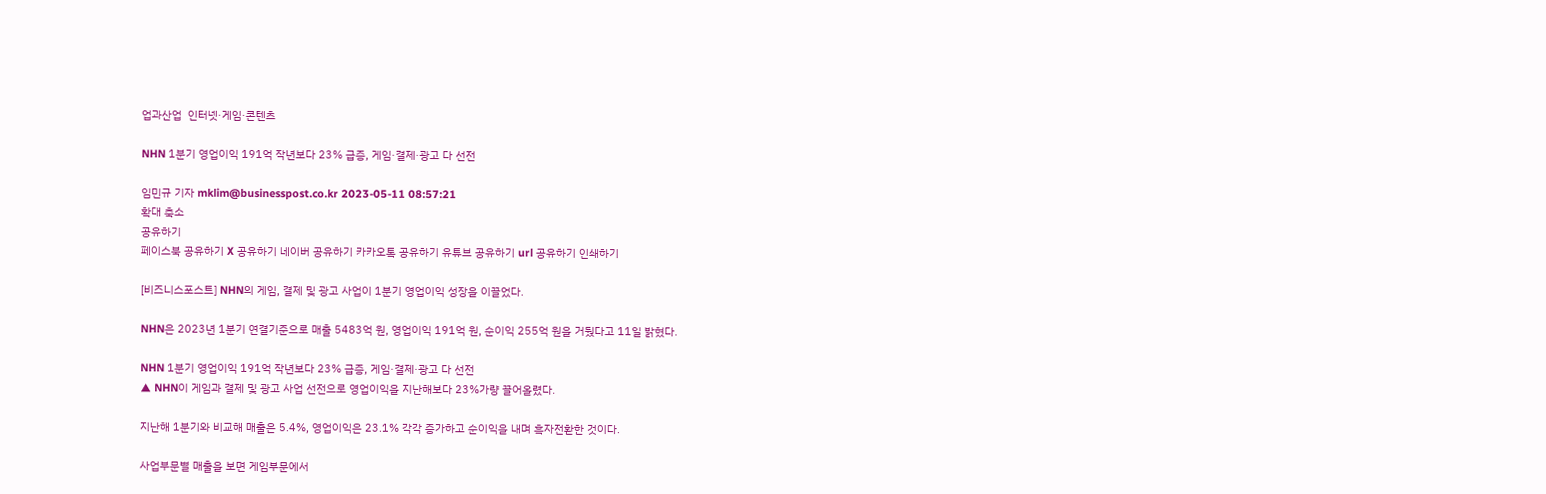업과산업  인터넷·게임·콘텐츠

NHN 1분기 영업이익 191억 작년보다 23% 급증, 게임·결제·광고 다 선전

임민규 기자 mklim@businesspost.co.kr 2023-05-11 08:57:21
확대 축소
공유하기
페이스북 공유하기 X 공유하기 네이버 공유하기 카카오톡 공유하기 유튜브 공유하기 url 공유하기 인쇄하기

[비즈니스포스트] NHN의 게임, 결제 및 광고 사업이 1분기 영업이익 성장을 이끌었다.

NHN은 2023년 1분기 연결기준으로 매출 5483억 원, 영업이익 191억 원, 순이익 255억 원을 거뒀다고 11일 밝혔다.

NHN 1분기 영업이익 191억 작년보다 23% 급증, 게임·결제·광고 다 선전
▲ NHN이 게임과 결제 및 광고 사업 선전으로 영업이익을 지난해보다 23%가량 끌어올렸다.

지난해 1분기와 비교해 매출은 5.4%, 영업이익은 23.1% 각각 증가하고 순이익을 내며 흑자전환한 것이다.

사업부문별 매출을 보면 게임부문에서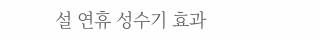설 연휴 성수기 효과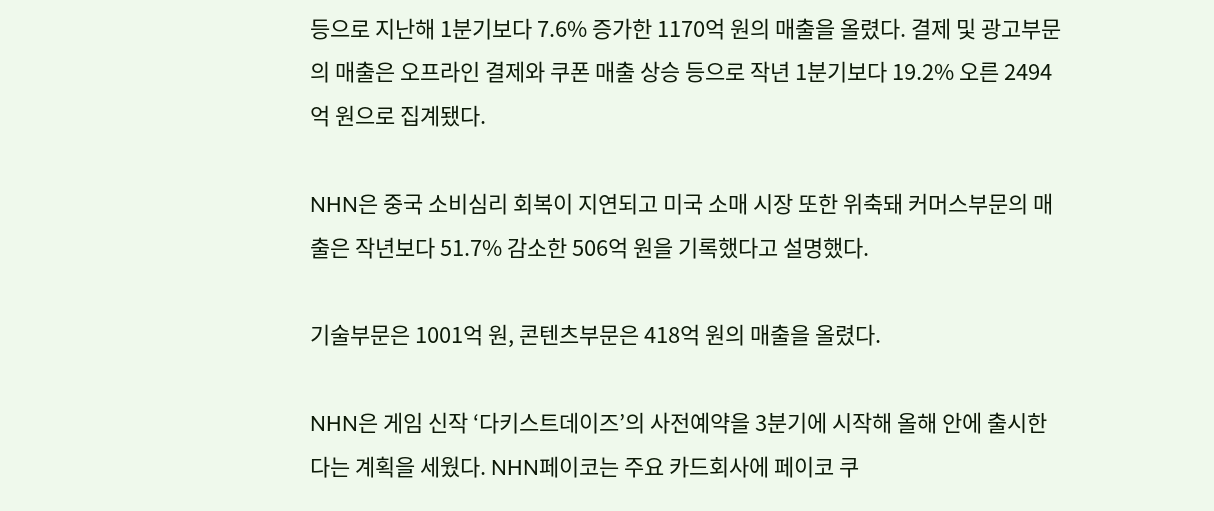등으로 지난해 1분기보다 7.6% 증가한 1170억 원의 매출을 올렸다. 결제 및 광고부문의 매출은 오프라인 결제와 쿠폰 매출 상승 등으로 작년 1분기보다 19.2% 오른 2494억 원으로 집계됐다.

NHN은 중국 소비심리 회복이 지연되고 미국 소매 시장 또한 위축돼 커머스부문의 매출은 작년보다 51.7% 감소한 506억 원을 기록했다고 설명했다.

기술부문은 1001억 원, 콘텐츠부문은 418억 원의 매출을 올렸다.

NHN은 게임 신작 ‘다키스트데이즈’의 사전예약을 3분기에 시작해 올해 안에 출시한다는 계획을 세웠다. NHN페이코는 주요 카드회사에 페이코 쿠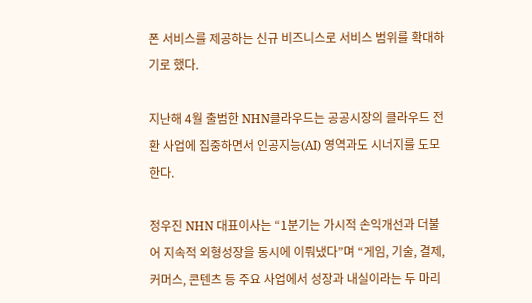폰 서비스를 제공하는 신규 비즈니스로 서비스 범위를 확대하기로 했다.

지난해 4월 출범한 NHN클라우드는 공공시장의 클라우드 전환 사업에 집중하면서 인공지능(AI) 영역과도 시너지를 도모한다.

정우진 NHN 대표이사는 “1분기는 가시적 손익개선과 더불어 지속적 외형성장을 동시에 이뤄냈다”며 “게임, 기술, 결제, 커머스, 콘텐츠 등 주요 사업에서 성장과 내실이라는 두 마리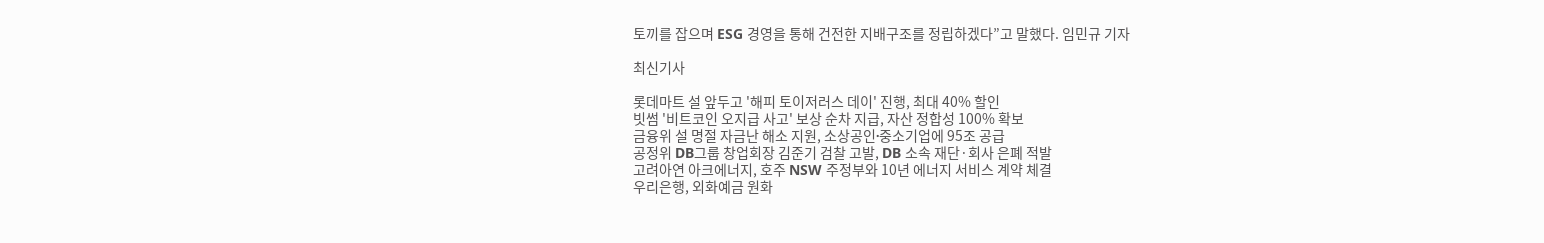토끼를 잡으며 ESG 경영을 통해 건전한 지배구조를 정립하겠다”고 말했다. 임민규 기자

최신기사

롯데마트 설 앞두고 '해피 토이저러스 데이' 진행, 최대 40% 할인
빗썸 '비트코인 오지급 사고' 보상 순차 지급, 자산 정합성 100% 확보
금융위 설 명절 자금난 해소 지원, 소상공인ᐧ중소기업에 95조 공급
공정위 DB그룹 창업회장 김준기 검찰 고발, DB 소속 재단·회사 은폐 적발
고려아연 아크에너지, 호주 NSW 주정부와 10년 에너지 서비스 계약 체결
우리은행, 외화예금 원화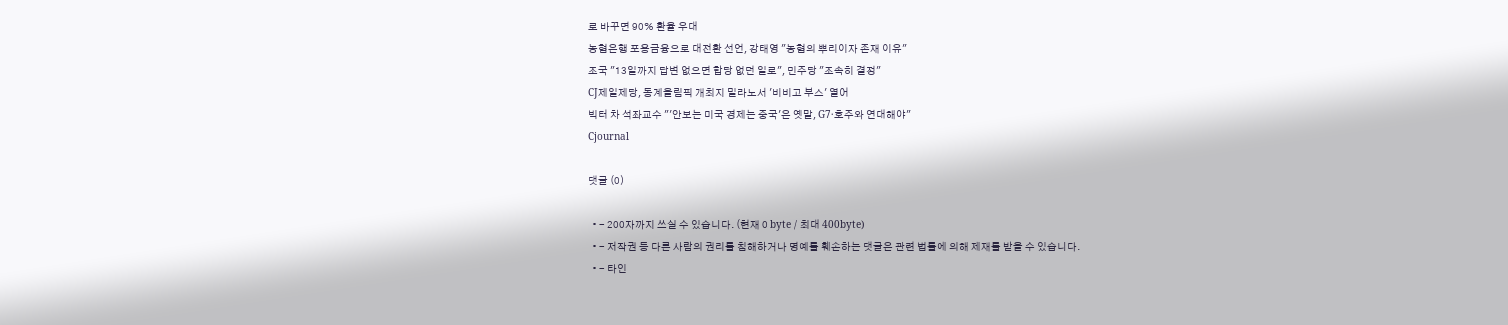로 바꾸면 90% 환율 우대
농협은행 포용금융으로 대전환 선언, 강태영 "농협의 뿌리이자 존재 이유"
조국 "13일까지 답변 없으면 합당 없던 일로", 민주당 "조속히 결정"
CJ제일제당, 동계올림픽 개최지 밀라노서 '비비고 부스' 열어
빅터 차 석좌교수 "'안보는 미국 경제는 중국'은 옛말, G7·호주와 연대해야"
Cjournal

댓글 (0)

  • - 200자까지 쓰실 수 있습니다. (현재 0 byte / 최대 400byte)
  • - 저작권 등 다른 사람의 권리를 침해하거나 명예를 훼손하는 댓글은 관련 법률에 의해 제재를 받을 수 있습니다.
  • - 타인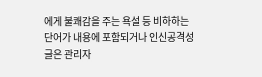에게 불쾌감을 주는 욕설 등 비하하는 단어가 내용에 포함되거나 인신공격성 글은 관리자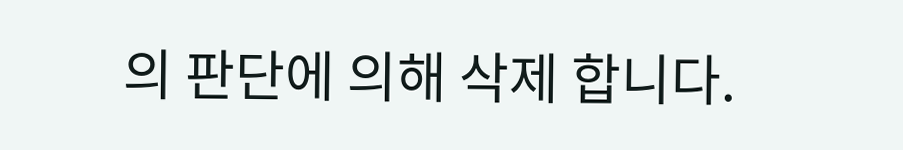의 판단에 의해 삭제 합니다.